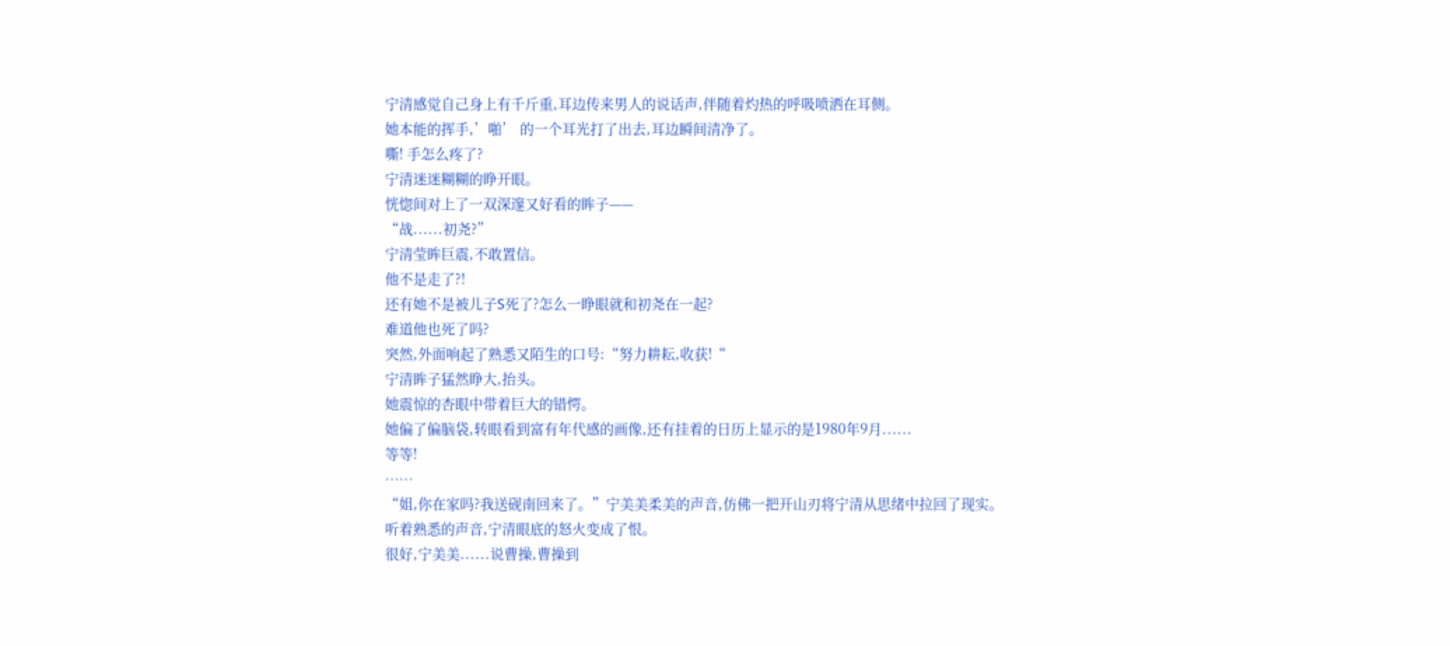宁清感觉自己身上有千斤重,耳边传来男人的说话声,伴随着灼热的呼吸喷洒在耳侧。
她本能的挥手,’啪’ 的一个耳光打了出去,耳边瞬间清净了。
嘶! 手怎么疼了?
宁清迷迷糊糊的睁开眼。
恍惚间对上了一双深邃又好看的眸子——
“战......初尧?”
宁清莹眸巨震,不敢置信。
他不是走了?!
还有她不是被儿子S死了?怎么一睁眼就和初尧在一起?
难道他也死了吗?
突然,外面响起了熟悉又陌生的口号:“努力耕耘,收获!“
宁清眸子猛然睁大,抬头。
她震惊的杏眼中带着巨大的错愕。
她偏了偏脑袋,转眼看到富有年代感的画像,还有挂着的日历上显示的是1980年9月......
等等!
……
“姐,你在家吗?我送砚南回来了。”宁美美柔美的声音,仿佛一把开山刃将宁清从思绪中拉回了现实。
听着熟悉的声音,宁清眼底的怒火变成了恨。
很好,宁美美......说曹操,曹操到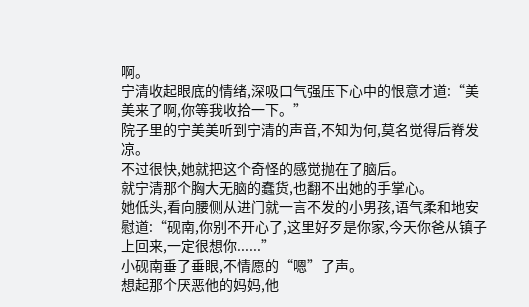啊。
宁清收起眼底的情绪,深吸口气强压下心中的恨意才道:“美美来了啊,你等我收拾一下。”
院子里的宁美美听到宁清的声音,不知为何,莫名觉得后脊发凉。
不过很快,她就把这个奇怪的感觉抛在了脑后。
就宁清那个胸大无脑的蠢货,也翻不出她的手掌心。
她低头,看向腰侧从进门就一言不发的小男孩,语气柔和地安慰道:“砚南,你别不开心了,这里好歹是你家,今天你爸从镇子上回来,一定很想你......”
小砚南垂了垂眼,不情愿的“嗯”了声。
想起那个厌恶他的妈妈,他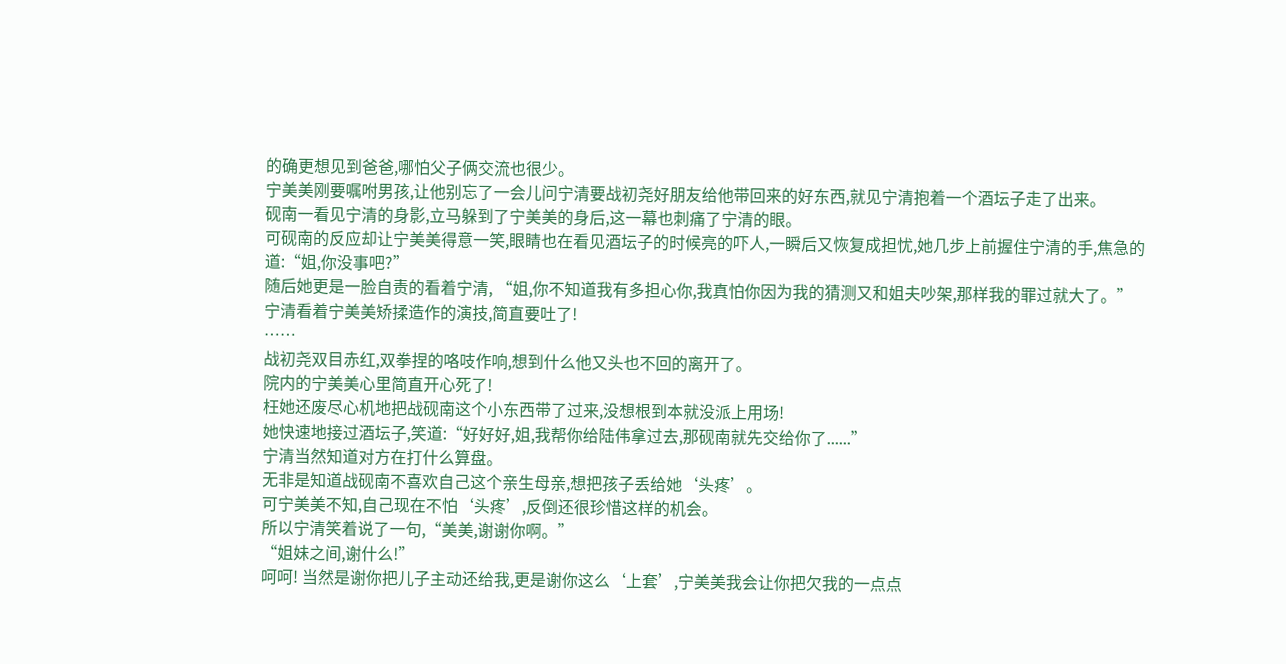的确更想见到爸爸,哪怕父子俩交流也很少。
宁美美刚要嘱咐男孩,让他别忘了一会儿问宁清要战初尧好朋友给他带回来的好东西,就见宁清抱着一个酒坛子走了出来。
砚南一看见宁清的身影,立马躲到了宁美美的身后,这一幕也刺痛了宁清的眼。
可砚南的反应却让宁美美得意一笑,眼睛也在看见酒坛子的时候亮的吓人,一瞬后又恢复成担忧,她几步上前握住宁清的手,焦急的道:“姐,你没事吧?”
随后她更是一脸自责的看着宁清, “姐,你不知道我有多担心你,我真怕你因为我的猜测又和姐夫吵架,那样我的罪过就大了。”
宁清看着宁美美矫揉造作的演技,简直要吐了!
……
战初尧双目赤红,双拳捏的咯吱作响,想到什么他又头也不回的离开了。
院内的宁美美心里简直开心死了!
枉她还废尽心机地把战砚南这个小东西带了过来,没想根到本就没派上用场!
她快速地接过酒坛子,笑道:“好好好,姐,我帮你给陆伟拿过去,那砚南就先交给你了......”
宁清当然知道对方在打什么算盘。
无非是知道战砚南不喜欢自己这个亲生母亲,想把孩子丢给她‘头疼’。
可宁美美不知,自己现在不怕‘头疼’,反倒还很珍惜这样的机会。
所以宁清笑着说了一句,“美美,谢谢你啊。”
“姐妹之间,谢什么!”
呵呵! 当然是谢你把儿子主动还给我,更是谢你这么‘上套’,宁美美我会让你把欠我的一点点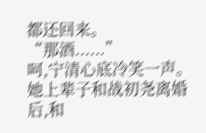都还回来。
“那酒......”
呵,宁清心底冷笑一声。
她上辈子和战初尧离婚后,和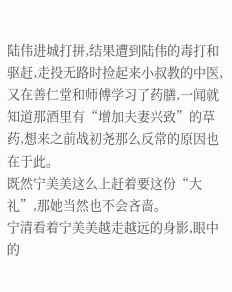陆伟进城打拼,结果遭到陆伟的毒打和驱赶,走投无路时捡起来小叔教的中医,又在善仁堂和师傅学习了药膳,一闻就知道那酒里有“增加夫妻兴致”的草药,想来之前战初尧那么反常的原因也在于此。
既然宁美美这么上赶着要这份“大礼”,那她当然也不会吝啬。
宁清看着宁美美越走越远的身影,眼中的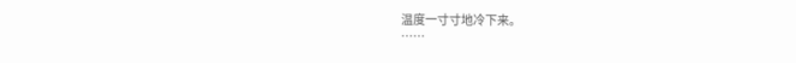温度一寸寸地冷下来。
……